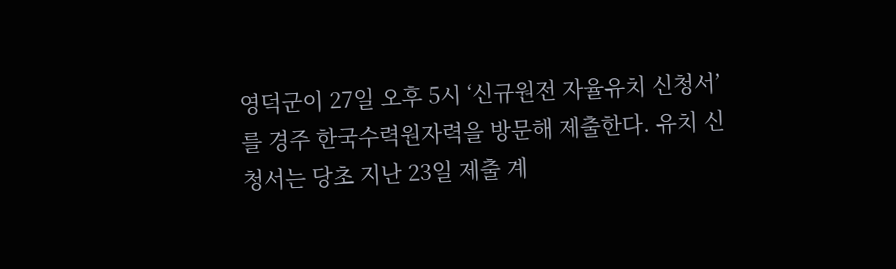영덕군이 27일 오후 5시 ‘신규원전 자율유치 신청서’를 경주 한국수력원자력을 방문해 제출한다. 유치 신청서는 당초 지난 23일 제출 계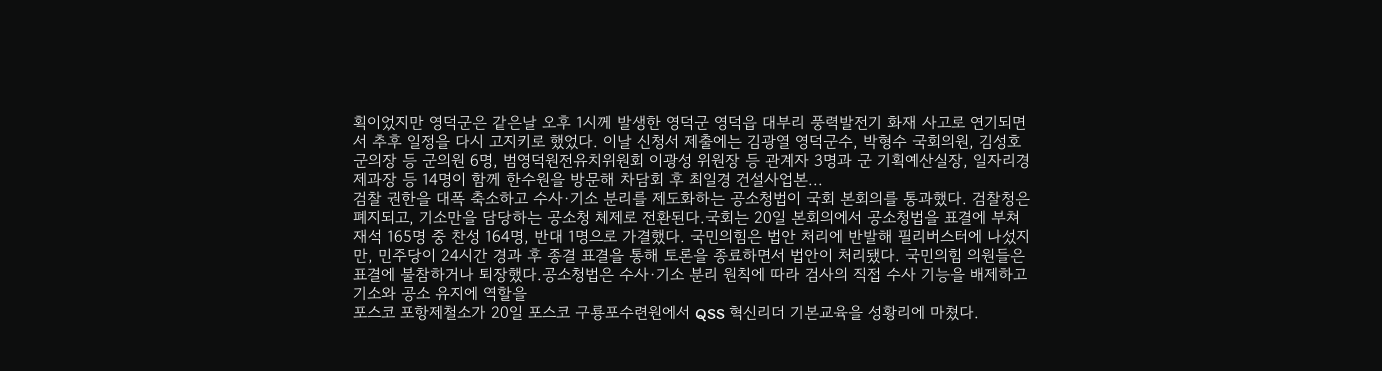획이었지만 영덕군은 같은날 오후 1시께 발생한 영덕군 영덕읍 대부리 풍력발전기 화재 사고로 연기되면서 추후 일정을 다시 고지키로 했었다. 이날 신청서 제출에는 김광열 영덕군수, 박형수 국회의원, 김성호 군의장 등 군의원 6명, 범영덕원전유치위원회 이광성 위원장 등 관계자 3명과 군 기획예산실장, 일자리경제과장 등 14명이 함께 한수원을 방문해 차담회 후 최일경 건설사업본...
검찰 권한을 대폭 축소하고 수사·기소 분리를 제도화하는 공소청법이 국회 본회의를 통과했다. 검찰청은 폐지되고, 기소만을 담당하는 공소청 체제로 전환된다.국회는 20일 본회의에서 공소청법을 표결에 부쳐 재석 165명 중 찬성 164명, 반대 1명으로 가결했다. 국민의힘은 법안 처리에 반발해 필리버스터에 나섰지만, 민주당이 24시간 경과 후 종결 표결을 통해 토론을 종료하면서 법안이 처리됐다. 국민의힘 의원들은 표결에 불참하거나 퇴장했다.공소청법은 수사·기소 분리 원칙에 따라 검사의 직접 수사 기능을 배제하고 기소와 공소 유지에 역할을
포스코 포항제철소가 20일 포스코 구룡포수련원에서 QSS 혁신리더 기본교육을 성황리에 마쳤다.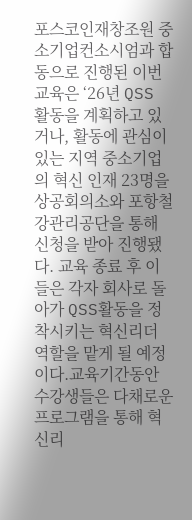포스코인재창조원 중소기업컨소시엄과 합동으로 진행된 이번 교육은 ‘26년 QSS 활동을 계획하고 있거나, 활동에 관심이 있는 지역 중소기업의 혁신 인재 23명을 상공회의소와 포항철강관리공단을 통해 신청을 받아 진행됐다. 교육 종료 후 이들은 각자 회사로 돌아가 QSS활동을 정착시키는 혁신리더 역할을 맡게 될 예정이다.교육기간동안 수강생들은 다채로운 프로그램을 통해 혁신리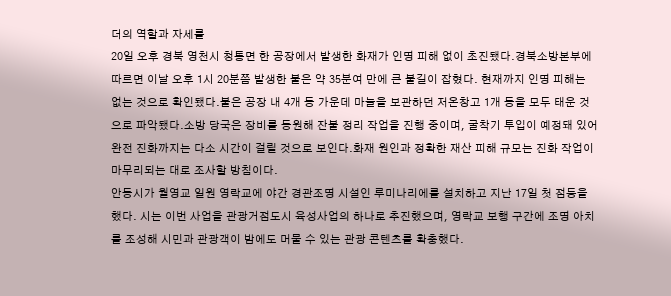더의 역할과 자세를
20일 오후 경북 영천시 청통면 한 공장에서 발생한 화재가 인명 피해 없이 초진됐다.경북소방본부에 따르면 이날 오후 1시 20분쯤 발생한 불은 약 35분여 만에 큰 불길이 잡혔다. 현재까지 인명 피해는 없는 것으로 확인됐다.불은 공장 내 4개 동 가운데 마늘을 보관하던 저온창고 1개 동을 모두 태운 것으로 파악됐다.소방 당국은 장비를 동원해 잔불 정리 작업을 진행 중이며, 굴착기 투입이 예정돼 있어 완전 진화까지는 다소 시간이 걸릴 것으로 보인다.화재 원인과 정확한 재산 피해 규모는 진화 작업이 마무리되는 대로 조사할 방침이다.
안동시가 월영교 일원 영락교에 야간 경관조명 시설인 루미나리에를 설치하고 지난 17일 첫 점등을 했다. 시는 이번 사업을 관광거점도시 육성사업의 하나로 추진했으며, 영락교 보행 구간에 조명 아치를 조성해 시민과 관광객이 밤에도 머물 수 있는 관광 콘텐츠를 확충했다.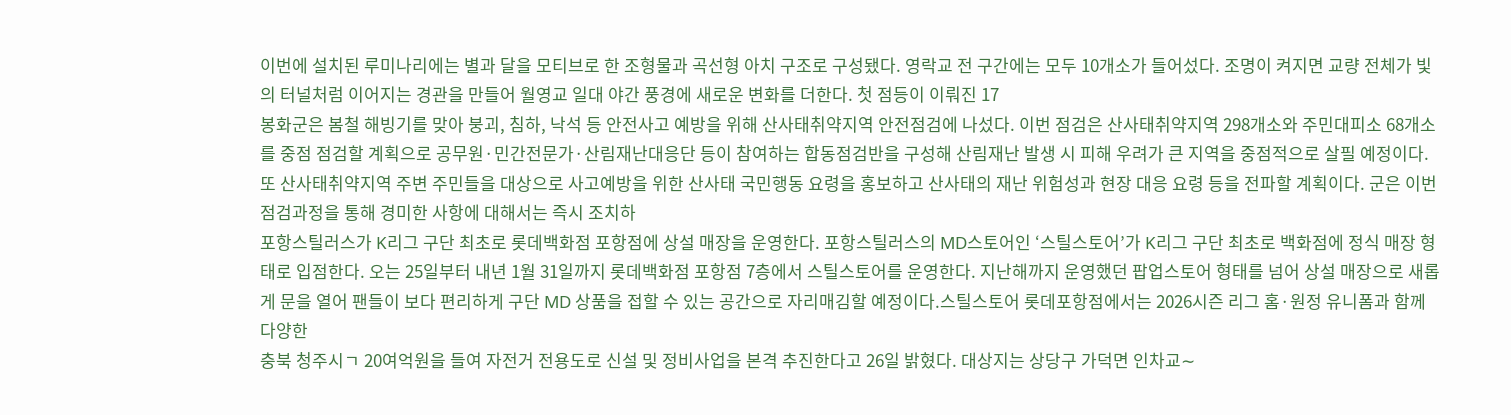이번에 설치된 루미나리에는 별과 달을 모티브로 한 조형물과 곡선형 아치 구조로 구성됐다. 영락교 전 구간에는 모두 10개소가 들어섰다. 조명이 켜지면 교량 전체가 빛의 터널처럼 이어지는 경관을 만들어 월영교 일대 야간 풍경에 새로운 변화를 더한다. 첫 점등이 이뤄진 17
봉화군은 봄철 해빙기를 맞아 붕괴, 침하, 낙석 등 안전사고 예방을 위해 산사태취약지역 안전점검에 나섰다. 이번 점검은 산사태취약지역 298개소와 주민대피소 68개소를 중점 점검할 계획으로 공무원·민간전문가·산림재난대응단 등이 참여하는 합동점검반을 구성해 산림재난 발생 시 피해 우려가 큰 지역을 중점적으로 살필 예정이다. 또 산사태취약지역 주변 주민들을 대상으로 사고예방을 위한 산사태 국민행동 요령을 홍보하고 산사태의 재난 위험성과 현장 대응 요령 등을 전파할 계획이다. 군은 이번 점검과정을 통해 경미한 사항에 대해서는 즉시 조치하
포항스틸러스가 K리그 구단 최초로 롯데백화점 포항점에 상설 매장을 운영한다. 포항스틸러스의 MD스토어인 ‘스틸스토어’가 K리그 구단 최초로 백화점에 정식 매장 형태로 입점한다. 오는 25일부터 내년 1월 31일까지 롯데백화점 포항점 7층에서 스틸스토어를 운영한다. 지난해까지 운영했던 팝업스토어 형태를 넘어 상설 매장으로 새롭게 문을 열어 팬들이 보다 편리하게 구단 MD 상품을 접할 수 있는 공간으로 자리매김할 예정이다.스틸스토어 롯데포항점에서는 2026시즌 리그 홈·원정 유니폼과 함께 다양한
충북 청주시ㄱ 20여억원을 들여 자전거 전용도로 신설 및 정비사업을 본격 추진한다고 26일 밝혔다. 대상지는 상당구 가덕면 인차교∼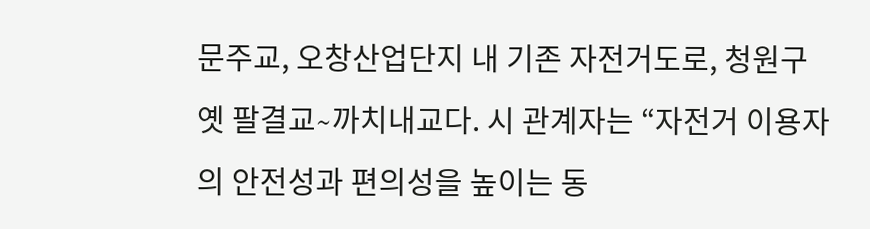문주교, 오창산업단지 내 기존 자전거도로, 청원구 옛 팔결교∼까치내교다. 시 관계자는 “자전거 이용자의 안전성과 편의성을 높이는 동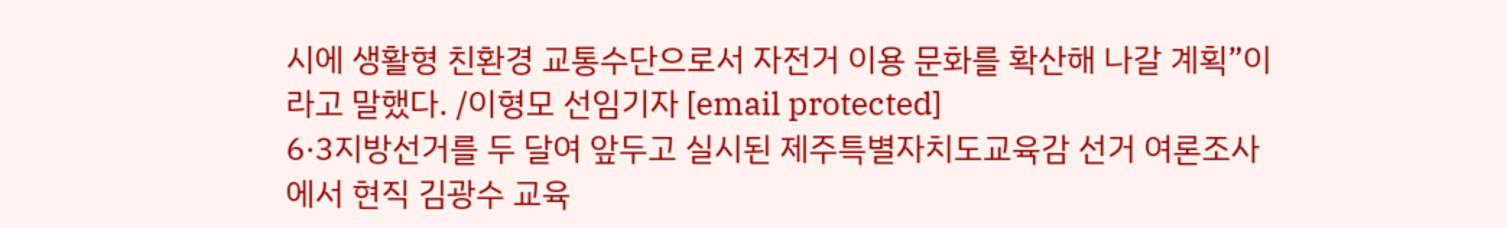시에 생활형 친환경 교통수단으로서 자전거 이용 문화를 확산해 나갈 계획”이라고 말했다. /이형모 선임기자 [email protected]
6·3지방선거를 두 달여 앞두고 실시된 제주특별자치도교육감 선거 여론조사에서 현직 김광수 교육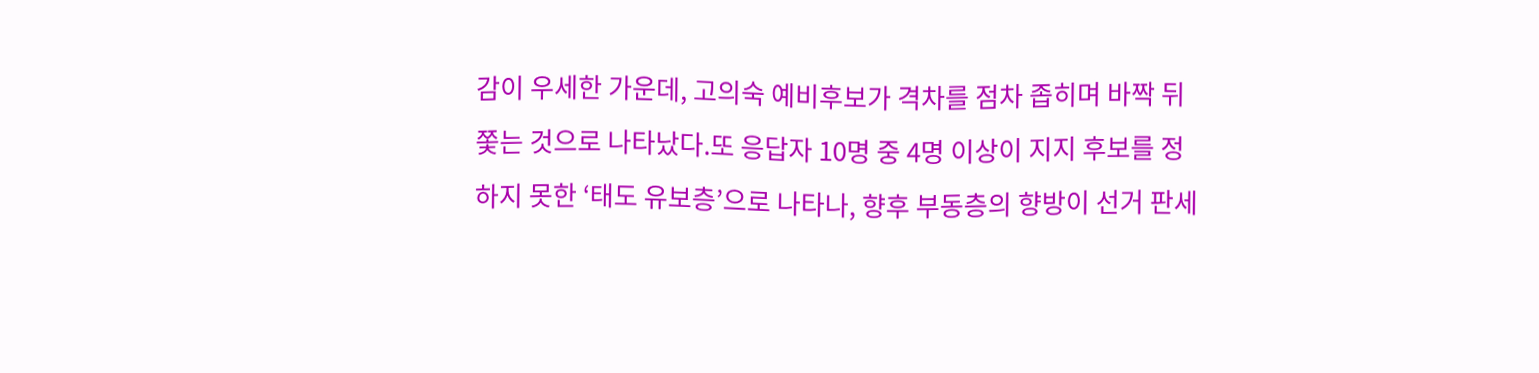감이 우세한 가운데, 고의숙 예비후보가 격차를 점차 좁히며 바짝 뒤쫓는 것으로 나타났다.또 응답자 10명 중 4명 이상이 지지 후보를 정하지 못한 ‘태도 유보층’으로 나타나, 향후 부동층의 향방이 선거 판세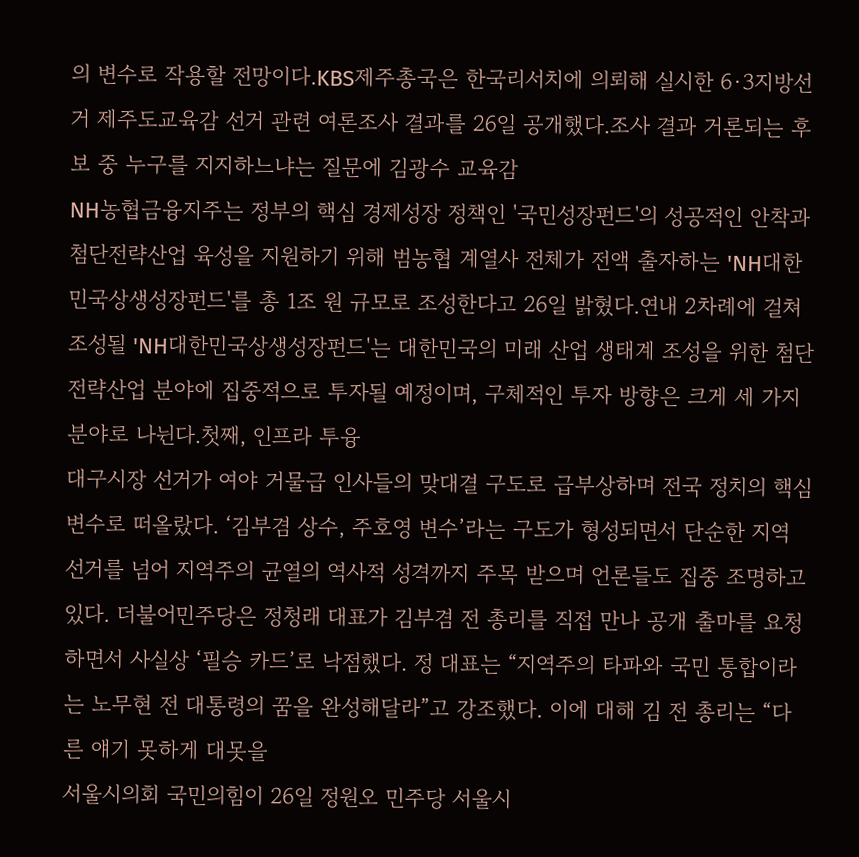의 변수로 작용할 전망이다.KBS제주총국은 한국리서치에 의뢰해 실시한 6·3지방선거 제주도교육감 선거 관련 여론조사 결과를 26일 공개했다.조사 결과 거론되는 후보 중 누구를 지지하느냐는 질문에 김광수 교육감
NH농협금융지주는 정부의 핵심 경제성장 정책인 '국민성장펀드'의 성공적인 안착과 첨단전략산업 육성을 지원하기 위해 범농협 계열사 전체가 전액 출자하는 'NH대한민국상생성장펀드'를 총 1조 원 규모로 조성한다고 26일 밝혔다.연내 2차례에 걸쳐 조성될 'NH대한민국상생성장펀드'는 대한민국의 미래 산업 생태계 조성을 위한 첨단전략산업 분야에 집중적으로 투자될 예정이며, 구체적인 투자 방향은 크게 세 가지 분야로 나뉜다.첫째, 인프라 투융
대구시장 선거가 여야 거물급 인사들의 맞대결 구도로 급부상하며 전국 정치의 핵심 변수로 떠올랐다. ‘김부겸 상수, 주호영 변수’라는 구도가 형성되면서 단순한 지역 선거를 넘어 지역주의 균열의 역사적 성격까지 주목 받으며 언론들도 집중 조명하고 있다. 더불어민주당은 정청래 대표가 김부겸 전 총리를 직접 만나 공개 출마를 요청하면서 사실상 ‘필승 카드’로 낙점했다. 정 대표는 “지역주의 타파와 국민 통합이라는 노무현 전 대통령의 꿈을 완성해달라”고 강조했다. 이에 대해 김 전 총리는 “다른 얘기 못하게 대못을
서울시의회 국민의힘이 26일 정원오 민주당 서울시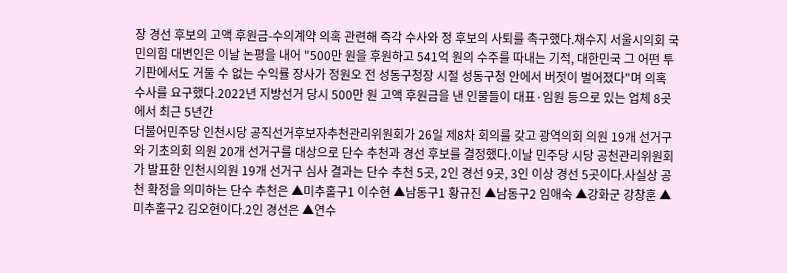장 경선 후보의 고액 후원금-수의계약 의혹 관련해 즉각 수사와 정 후보의 사퇴를 촉구했다.채수지 서울시의회 국민의힘 대변인은 이날 논평을 내어 "500만 원을 후원하고 541억 원의 수주를 따내는 기적, 대한민국 그 어떤 투기판에서도 거둘 수 없는 수익률 장사가 정원오 전 성동구청장 시절 성동구청 안에서 버젓이 벌어졌다"며 의혹 수사를 요구했다.2022년 지방선거 당시 500만 원 고액 후원금을 낸 인물들이 대표·임원 등으로 있는 업체 8곳에서 최근 5년간
더불어민주당 인천시당 공직선거후보자추천관리위원회가 26일 제8차 회의를 갖고 광역의회 의원 19개 선거구와 기초의회 의원 20개 선거구를 대상으로 단수 추천과 경선 후보를 결정했다.이날 민주당 시당 공천관리위원회가 발표한 인천시의원 19개 선거구 심사 결과는 단수 추천 5곳, 2인 경선 9곳, 3인 이상 경선 5곳이다.사실상 공천 확정을 의미하는 단수 추천은 ▲미추홀구1 이수현 ▲남동구1 황규진 ▲남동구2 임애숙 ▲강화군 강창훈 ▲미추홀구2 김오현이다.2인 경선은 ▲연수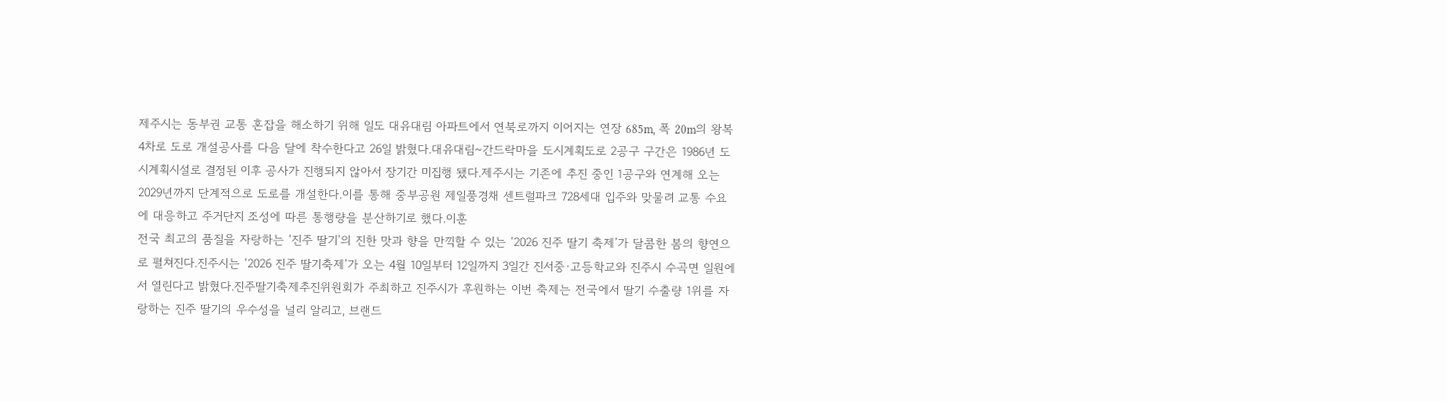제주시는 동부권 교통 혼잡을 해소하기 위해 일도 대유대림 아파트에서 연북로까지 이어지는 연장 685m, 폭 20m의 왕복 4차로 도로 개설공사를 다음 달에 착수한다고 26일 밝혔다.대유대림~간드락마을 도시계획도로 2공구 구간은 1986년 도시계획시설로 결정된 이후 공사가 진행되지 않아서 장기간 미집행 됐다.제주시는 기존에 추진 중인 1공구와 연계해 오는 2029년까지 단계적으로 도로를 개설한다.이를 통해 중부공원 제일풍경채 센트럴파크 728세대 입주와 맞물려 교통 수요에 대응하고 주거단지 조성에 따른 통행량을 분산하기로 했다.이훈
전국 최고의 품질을 자랑하는 ‘진주 딸기’의 진한 맛과 향을 만끽할 수 있는 ‘2026 진주 딸기 축제’가 달콤한 봄의 향연으로 펼쳐진다.진주시는 ‘2026 진주 딸기축제’가 오는 4월 10일부터 12일까지 3일간 진서중·고등학교와 진주시 수곡면 일원에서 열린다고 밝혔다.진주딸기축제추진위원회가 주최하고 진주시가 후원하는 이번 축제는 전국에서 딸기 수출량 1위를 자랑하는 진주 딸기의 우수성을 널리 알리고, 브랜드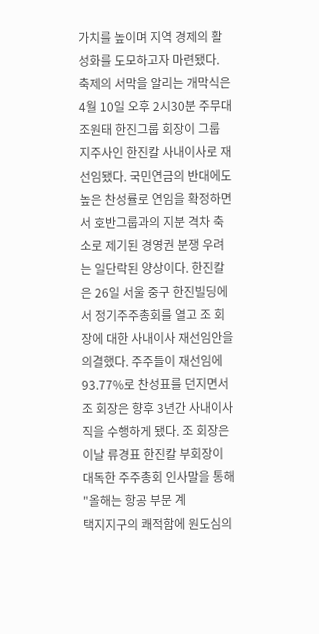가치를 높이며 지역 경제의 활성화를 도모하고자 마련됐다. 축제의 서막을 알리는 개막식은 4월 10일 오후 2시30분 주무대
조원태 한진그룹 회장이 그룹 지주사인 한진칼 사내이사로 재선임됐다. 국민연금의 반대에도 높은 찬성률로 연임을 확정하면서 호반그룹과의 지분 격차 축소로 제기된 경영권 분쟁 우려는 일단락된 양상이다. 한진칼은 26일 서울 중구 한진빌딩에서 정기주주총회를 열고 조 회장에 대한 사내이사 재선임안을 의결했다. 주주들이 재선임에 93.77%로 찬성표를 던지면서 조 회장은 향후 3년간 사내이사직을 수행하게 됐다. 조 회장은 이날 류경표 한진칼 부회장이 대독한 주주총회 인사말을 통해 "올해는 항공 부문 계
택지지구의 쾌적함에 원도심의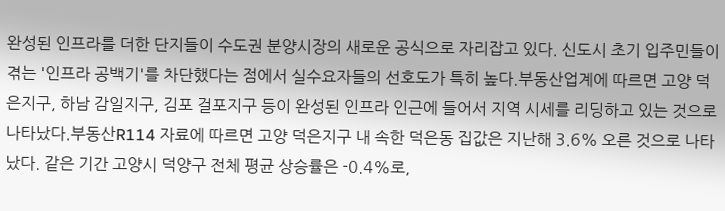완성된 인프라를 더한 단지들이 수도권 분양시장의 새로운 공식으로 자리잡고 있다. 신도시 초기 입주민들이 겪는 '인프라 공백기'를 차단했다는 점에서 실수요자들의 선호도가 특히 높다.부동산업계에 따르면 고양 덕은지구, 하남 감일지구, 김포 걸포지구 등이 완성된 인프라 인근에 들어서 지역 시세를 리딩하고 있는 것으로 나타났다.부동산R114 자료에 따르면 고양 덕은지구 내 속한 덕은동 집값은 지난해 3.6% 오른 것으로 나타났다. 같은 기간 고양시 덕양구 전체 평균 상승률은 -0.4%로,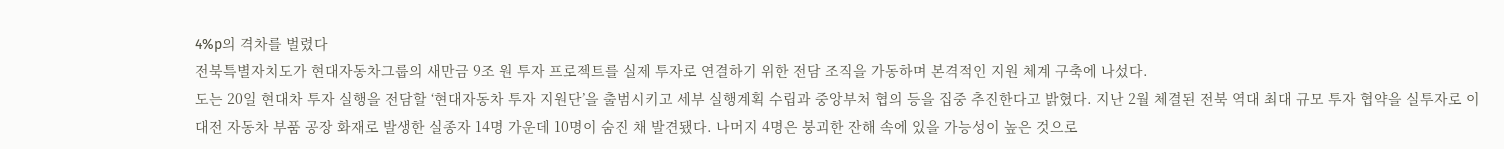4%p의 격차를 벌렸다
전북특별자치도가 현대자동차그룹의 새만금 9조 원 투자 프로젝트를 실제 투자로 연결하기 위한 전담 조직을 가동하며 본격적인 지원 체계 구축에 나섰다.
도는 20일 현대차 투자 실행을 전담할 ‘현대자동차 투자 지원단’을 출범시키고 세부 실행계획 수립과 중앙부처 협의 등을 집중 추진한다고 밝혔다. 지난 2월 체결된 전북 역대 최대 규모 투자 협약을 실투자로 이
대전 자동차 부품 공장 화재로 발생한 실종자 14명 가운데 10명이 숨진 채 발견됐다. 나머지 4명은 붕괴한 잔해 속에 있을 가능성이 높은 것으로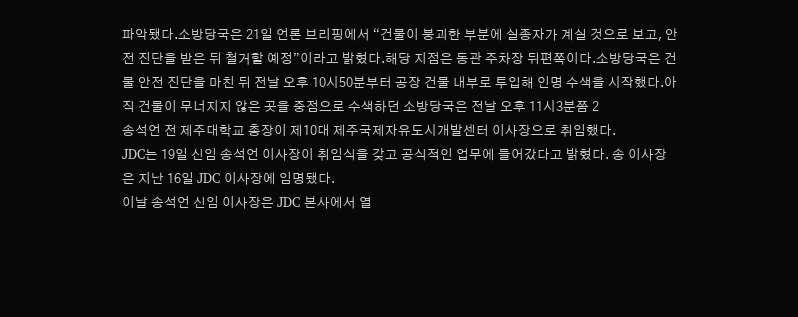파악됐다.소방당국은 21일 언론 브리핑에서 “건물이 붕괴한 부분에 실종자가 계실 것으로 보고, 안전 진단을 받은 뒤 철거할 예정”이라고 밝혔다.해당 지점은 동관 주차장 뒤편쪽이다.소방당국은 건물 안전 진단을 마친 뒤 전날 오후 10시50분부터 공장 건물 내부로 투입해 인명 수색을 시작했다.아직 건물이 무너지지 않은 곳을 중점으로 수색하던 소방당국은 전날 오후 11시3분쯤 2
송석언 전 제주대학교 총장이 제10대 제주국제자유도시개발센터 이사장으로 취임했다.
JDC는 19일 신임 송석언 이사장이 취임식을 갖고 공식적인 업무에 들어갔다고 밝혔다. 송 이사장은 지난 16일 JDC 이사장에 임명됐다.
이날 송석언 신임 이사장은 JDC 본사에서 열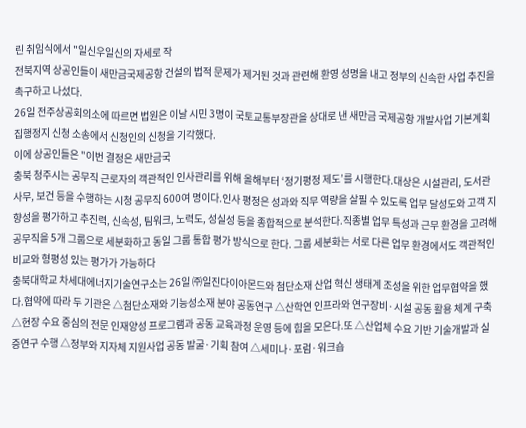린 취임식에서 "일신우일신의 자세로 작
전북지역 상공인들이 새만금국제공항 건설의 법적 문제가 제거된 것과 관련해 환영 성명을 내고 정부의 신속한 사업 추진을 촉구하고 나섰다.
26일 전주상공회의소에 따르면 법원은 이날 시민 3명이 국토교통부장관을 상대로 낸 새만금 국제공항 개발사업 기본계획 집행정지 신청 소송에서 신청인의 신청을 기각했다.
이에 상공인들은 "이번 결정은 새만금국
충북 청주시는 공무직 근로자의 객관적인 인사관리를 위해 올해부터 ‘정기평정 제도’를 시행한다.대상은 시설관리, 도서관 사무, 보건 등을 수행하는 시청 공무직 600여 명이다.인사 평정은 성과와 직무 역량을 살필 수 있도록 업무 달성도와 고객 지향성을 평가하고 추진력, 신속성, 팀워크, 노력도, 성실성 등을 종합적으로 분석한다.직종별 업무 특성과 근무 환경을 고려해 공무직을 5개 그룹으로 세분화하고 동일 그룹 통합 평가 방식으로 한다. 그룹 세분화는 서로 다른 업무 환경에서도 객관적인 비교와 형평성 있는 평가가 가능하다
충북대학교 차세대에너지기술연구소는 26일 ㈜일진다이아몬드와 첨단소재 산업 혁신 생태계 조성을 위한 업무협약을 했다.협약에 따라 두 기관은 △첨단소재와 기능성소재 분야 공동연구 △산학연 인프라와 연구장비·시설 공동 활용 체계 구축 △현장 수요 중심의 전문 인재양성 프로그램과 공동 교육과정 운영 등에 힘을 모은다.또 △산업체 수요 기반 기술개발과 실증연구 수행 △정부와 지자체 지원사업 공동 발굴·기획 참여 △세미나·포럼·워크숍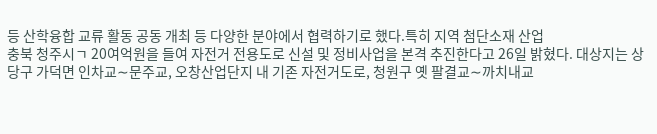등 산학융합 교류 활동 공동 개최 등 다양한 분야에서 협력하기로 했다.특히 지역 첨단소재 산업
충북 청주시ㄱ 20여억원을 들여 자전거 전용도로 신설 및 정비사업을 본격 추진한다고 26일 밝혔다. 대상지는 상당구 가덕면 인차교∼문주교, 오창산업단지 내 기존 자전거도로, 청원구 옛 팔결교∼까치내교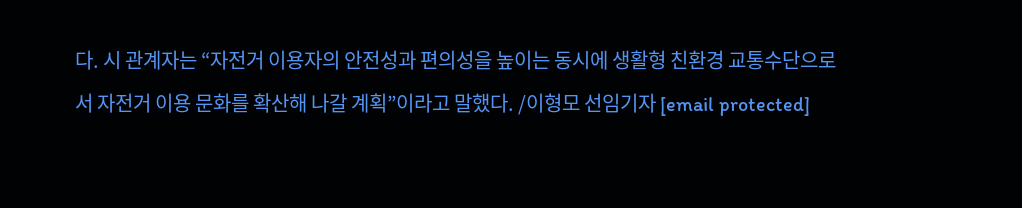다. 시 관계자는 “자전거 이용자의 안전성과 편의성을 높이는 동시에 생활형 친환경 교통수단으로서 자전거 이용 문화를 확산해 나갈 계획”이라고 말했다. /이형모 선임기자 [email protected]